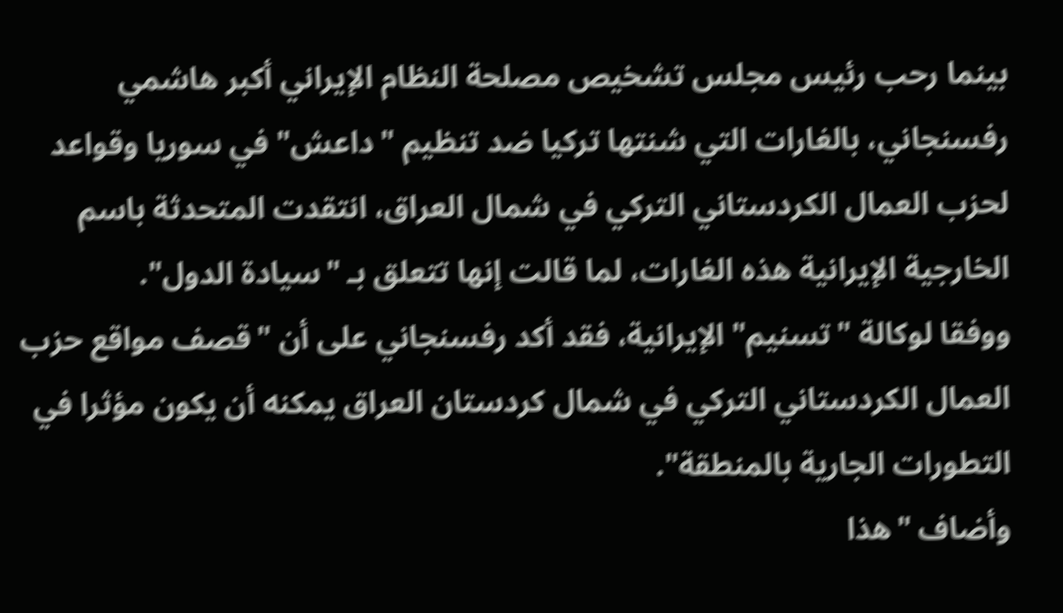بينما رحب رئيس مجلس تشخيص مصلحة النظام الإيراني أكبر هاشمي رفسنجاني، بالغارات التي شنتها تركيا ضد تنظيم "داعش" في سوريا وقواعد لحزب العمال الكردستاني التركي في شمال العراق، انتقدت المتحدثة باسم الخارجية الإيرانية هذه الغارات، لما قالت إنها تتعلق بـ "سيادة الدول".
ووفقا لوكالة "تسنيم" الإيرانية، فقد أكد رفسنجاني على أن "قصف مواقع حزب العمال الكردستاني التركي في شمال كردستان العراق يمكنه أن يكون مؤثرا في التطورات الجارية بالمنطقة".
وأضاف "هذا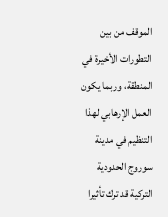الموقف من بين التطورات الأخيرة في المنطقة، وربما يكون العمل الإرهابي لهذا التنظيم في مدينة سوروج الحدودية التركية قد ترك تأثيرا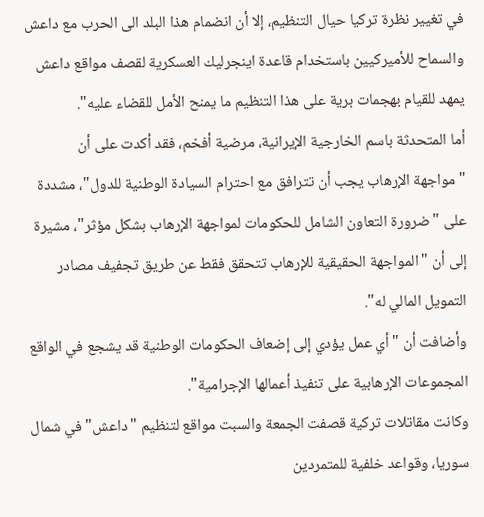في تغيير نظرة تركيا حيال التنظيم، إلا أن انضمام هذا البلد الى الحرب مع داعش والسماح للأميركيين باستخدام قاعدة اينجرليك العسكرية لقصف مواقع داعش يمهد للقيام بهجمات برية على هذا التنظيم ما يمنح الأمل للقضاء عليه".
أما المتحدثة باسم الخارجية الإيرانية، مرضية أفخم، فقد أكدت على أن "مواجهة الإرهاب يجب أن تترافق مع احترام السيادة الوطنية للدول"، مشددة على "ضرورة التعاون الشامل للحكومات لمواجهة الإرهاب بشكل مؤثر"، مشيرة إلى أن "المواجهة الحقيقية للإرهاب تتحقق فقط عن طريق تجفيف مصادر التمويل المالي له".
وأضافت أن "أي عمل يؤدي إلى إضعاف الحكومات الوطنية قد يشجع في الواقع المجموعات الإرهابية على تنفيذ أعمالها الإجرامية".
وكانت مقاتلات تركية قصفت الجمعة والسبت مواقع لتنظيم "داعش" في شمال سوريا، وقواعد خلفية للمتمردين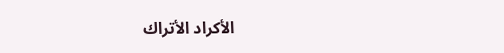الأكراد الأتراك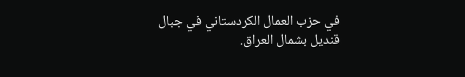في حزب العمال الكردستاني في جبال قنديل بشمال العراق.